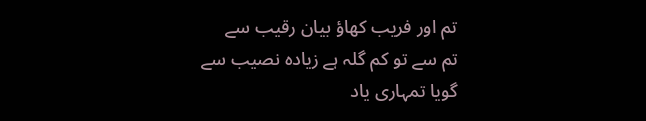تم اور فریب کھاؤ بیان رقیب سے
تم سے تو کم گلہ ہے زیادہ نصیب سے
گویا تمہاری یاد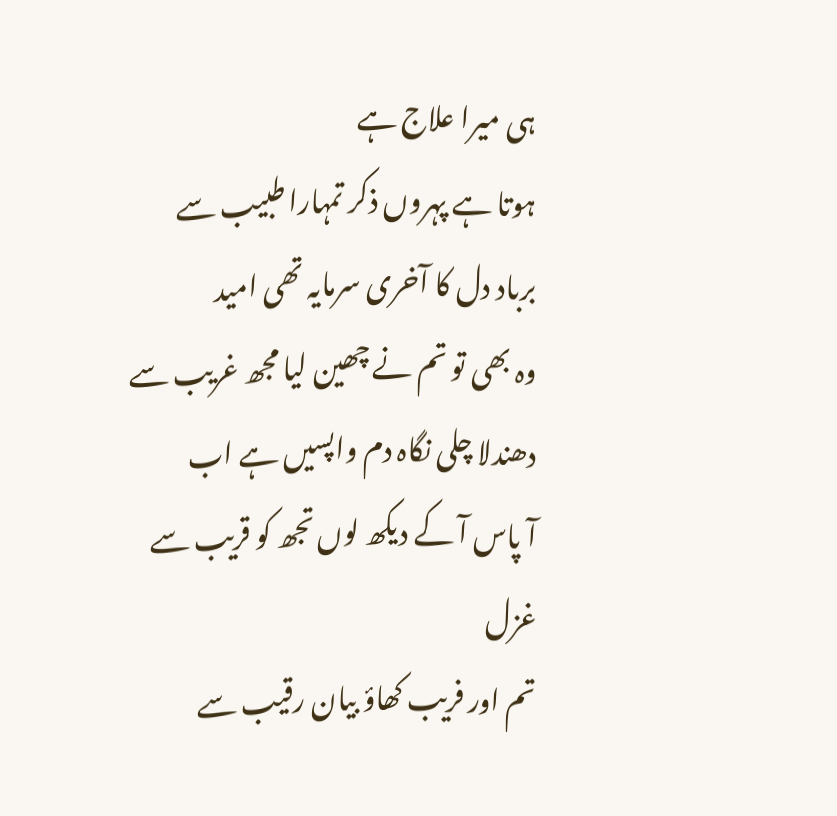ہی میرا علاج ہے
ہوتا ہے پہروں ذکر تمہارا طبیب سے
برباد دل کا آخری سرمایہ تھی امید
وہ بھی تو تم نے چھین لیا مجھ غریب سے
دھندلا چلی نگاہ دم واپسیں ہے اب
آ پاس آ کے دیکھ لوں تجھ کو قریب سے
غزل
تم اور فریب کھاؤ بیان رقیب سے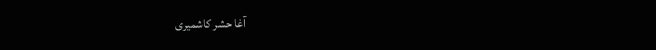آغا حشر کاشمیری